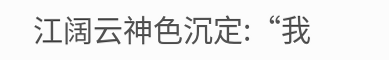江阔云神色沉定:“我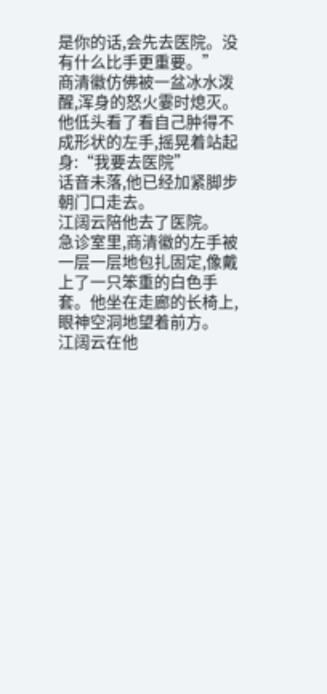是你的话,会先去医院。没有什么比手更重要。”
商清徽仿佛被一盆冰水泼醒,浑身的怒火霎时熄灭。他低头看了看自己肿得不成形状的左手,摇晃着站起身:“我要去医院”
话音未落,他已经加紧脚步朝门口走去。
江阔云陪他去了医院。
急诊室里,商清徽的左手被一层一层地包扎固定,像戴上了一只笨重的白色手套。他坐在走廊的长椅上,眼神空洞地望着前方。
江阔云在他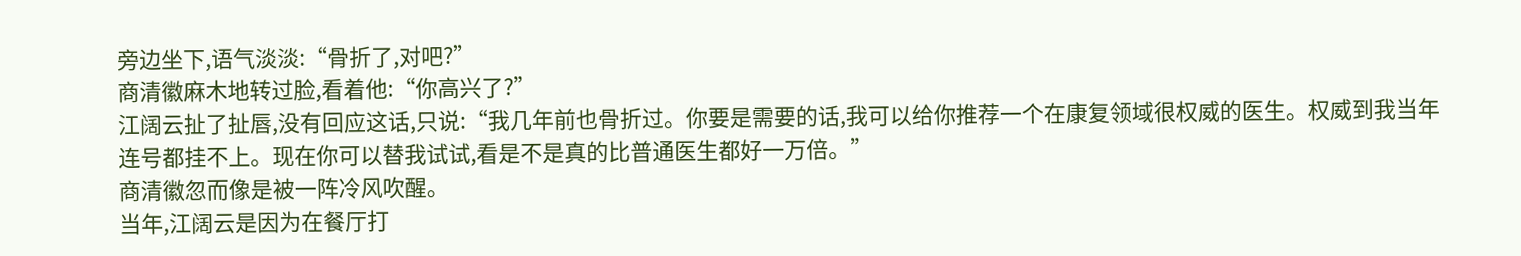旁边坐下,语气淡淡:“骨折了,对吧?”
商清徽麻木地转过脸,看着他:“你高兴了?”
江阔云扯了扯唇,没有回应这话,只说:“我几年前也骨折过。你要是需要的话,我可以给你推荐一个在康复领域很权威的医生。权威到我当年连号都挂不上。现在你可以替我试试,看是不是真的比普通医生都好一万倍。”
商清徽忽而像是被一阵冷风吹醒。
当年,江阔云是因为在餐厅打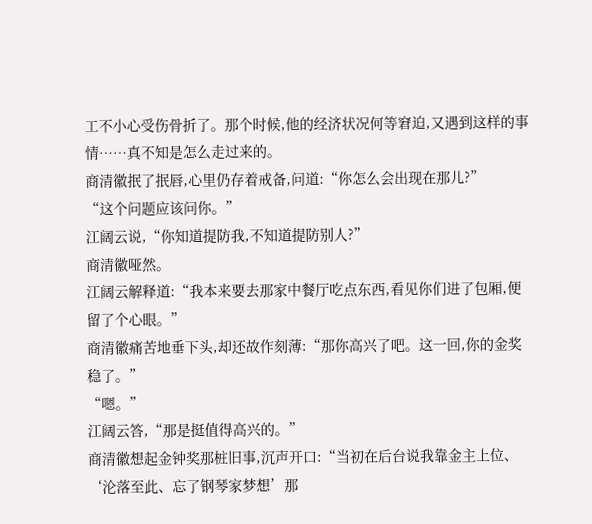工不小心受伤骨折了。那个时候,他的经济状况何等窘迫,又遇到这样的事情……真不知是怎么走过来的。
商清徽抿了抿唇,心里仍存着戒备,问道:“你怎么会出现在那儿?”
“这个问题应该问你。”
江阔云说,“你知道提防我,不知道提防别人?”
商清徽哑然。
江阔云解释道:“我本来要去那家中餐厅吃点东西,看见你们进了包厢,便留了个心眼。”
商清徽痛苦地垂下头,却还故作刻薄:“那你高兴了吧。这一回,你的金奖稳了。”
“嗯。”
江阔云答,“那是挺值得高兴的。”
商清徽想起金钟奖那桩旧事,沉声开口:“当初在后台说我靠金主上位、‘沦落至此、忘了钢琴家梦想’那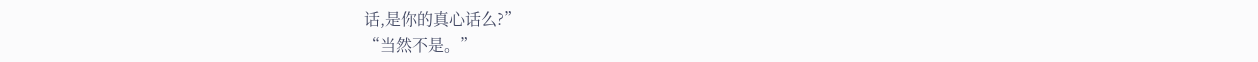话,是你的真心话么?”
“当然不是。”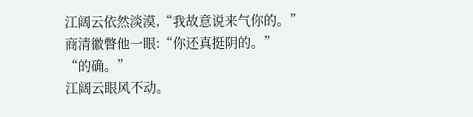江阔云依然淡漠,“我故意说来气你的。”
商清徽瞥他一眼:“你还真挺阴的。”
“的确。”
江阔云眼风不动。